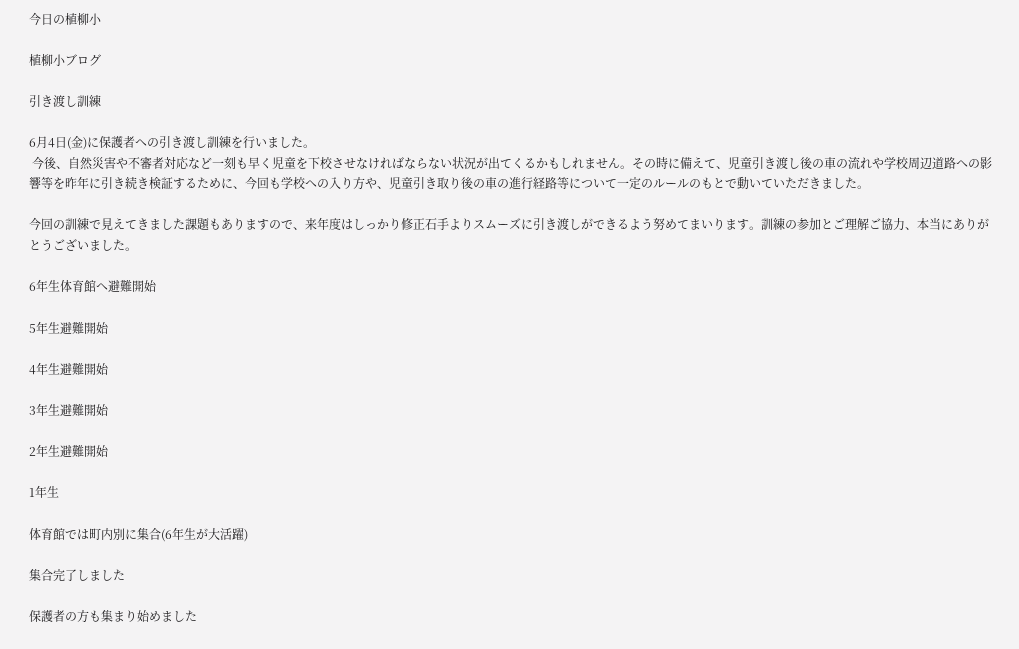今日の植柳小

植柳小ブログ

引き渡し訓練

6月4日(金)に保護者への引き渡し訓練を行いました。
 今後、自然災害や不審者対応など一刻も早く児童を下校させなければならない状況が出てくるかもしれません。その時に備えて、児童引き渡し後の車の流れや学校周辺道路への影響等を昨年に引き続き検証するために、今回も学校への入り方や、児童引き取り後の車の進行経路等について一定のルールのもとで動いていただきました。

今回の訓練で見えてきました課題もありますので、来年度はしっかり修正石手よりスムーズに引き渡しができるよう努めてまいります。訓練の参加とご理解ご協力、本当にありがとうございました。

6年生体育館へ避難開始

5年生避難開始

4年生避難開始

3年生避難開始

2年生避難開始

1年生

体育館では町内別に集合(6年生が大活躍)

集合完了しました

保護者の方も集まり始めました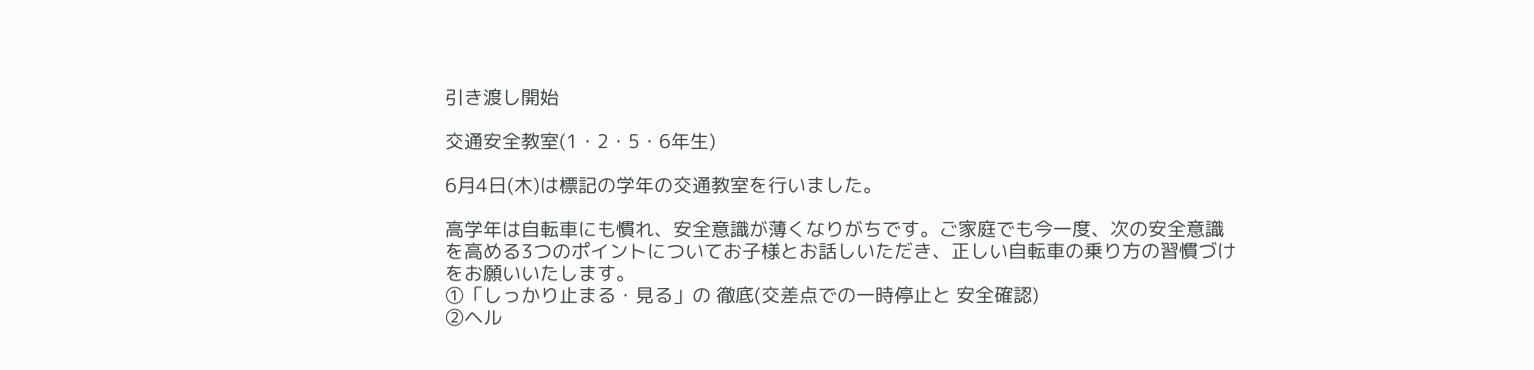引き渡し開始

交通安全教室(1・2・5・6年生)

6月4日(木)は標記の学年の交通教室を行いました。

高学年は自転車にも慣れ、安全意識が薄くなりがちです。ご家庭でも今一度、次の安全意識を高める3つのポイントについてお子様とお話しいただき、正しい自転車の乗り方の習慣づけをお願いいたします。
①「しっかり止まる・見る」の 徹底(交差点での一時停止と 安全確認)
②ヘル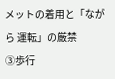メットの着用と「ながら 運転」の厳禁
③歩行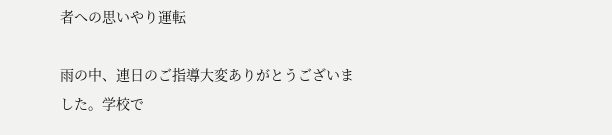者への思いやり運転

雨の中、連日のご指導大変ありがとうございました。学校で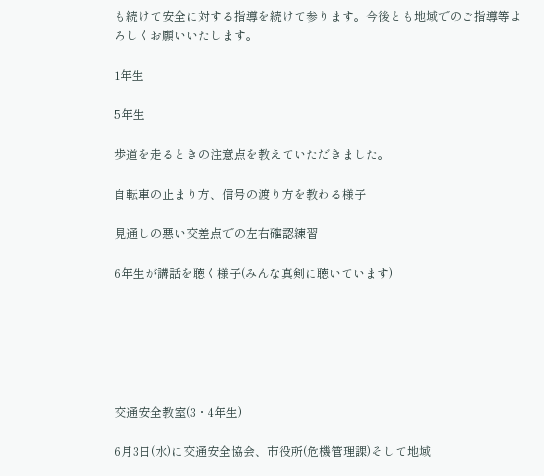も続けて安全に対する指導を続けて参ります。今後とも地域でのご指導等よろしくお願いいたします。

1年生

5年生

歩道を走るときの注意点を教えていただきました。

自転車の止まり方、信号の渡り方を教わる様子

見通しの悪い交差点での左右確認練習

6年生が講話を聴く様子(みんな真剣に聴いています)






交通安全教室(3・4年生)

6月3日(水)に交通安全協会、市役所(危機管理課)そして地域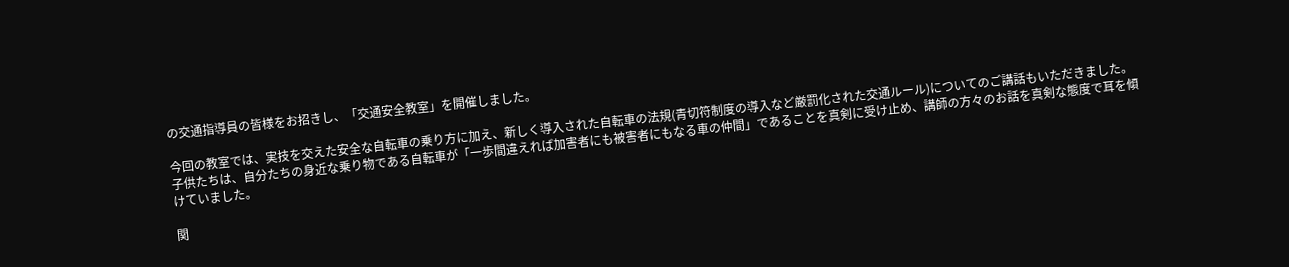の交通指導員の皆様をお招きし、「交通安全教室」を開催しました。

今回の教室では、実技を交えた安全な自転車の乗り方に加え、新しく導入された自転車の法規(青切符制度の導入など厳罰化された交通ルール)についてのご講話もいただきました。子供たちは、自分たちの身近な乗り物である自転車が「一歩間違えれば加害者にも被害者にもなる車の仲間」であることを真剣に受け止め、講師の方々のお話を真剣な態度で耳を傾けていました。

関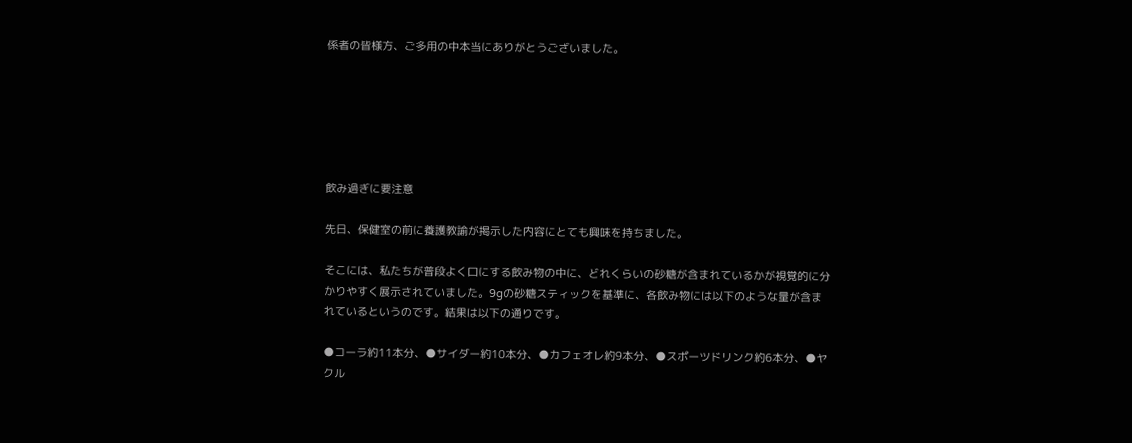係者の皆様方、ご多用の中本当にありがとうございました。






飲み過ぎに要注意

先日、保健室の前に養護教諭が掲示した内容にとても興味を持ちました。

そこには、私たちが普段よく口にする飲み物の中に、どれくらいの砂糖が含まれているかが視覚的に分かりやすく展示されていました。9gの砂糖スティックを基準に、各飲み物には以下のような量が含まれているというのです。結果は以下の通りです。

●コーラ約11本分、●サイダー約10本分、●カフェオレ約9本分、●スポーツドリンク約6本分、●ヤクル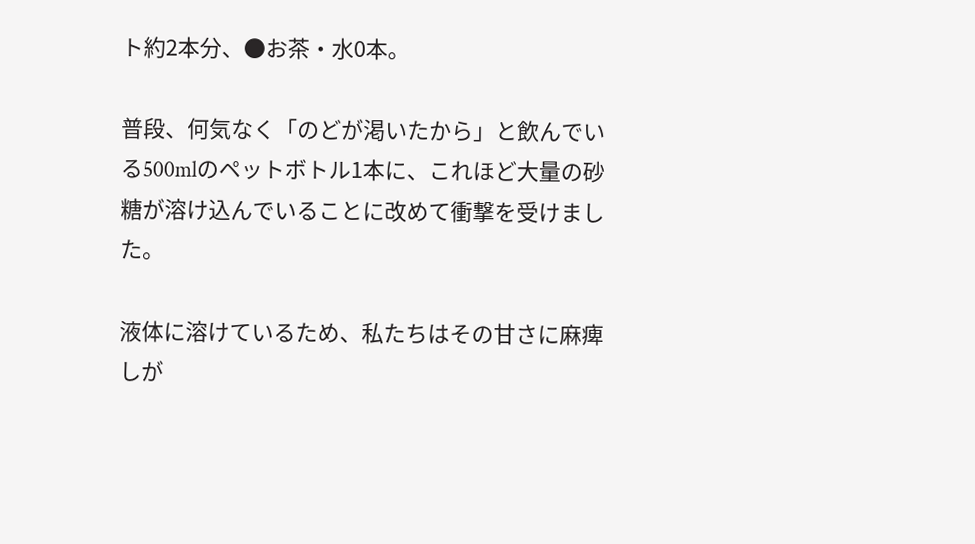ト約2本分、●お茶・水0本。

普段、何気なく「のどが渇いたから」と飲んでいる500mlのペットボトル1本に、これほど大量の砂糖が溶け込んでいることに改めて衝撃を受けました。

液体に溶けているため、私たちはその甘さに麻痺しが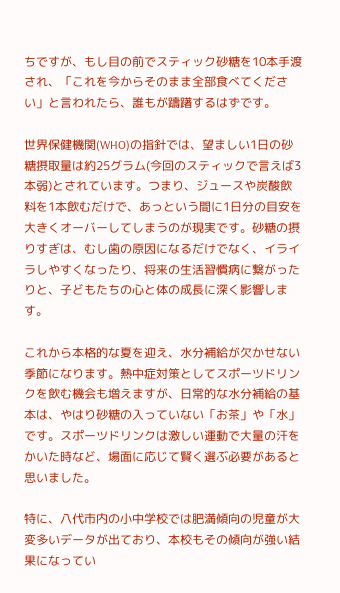ちですが、もし目の前でスティック砂糖を10本手渡され、「これを今からそのまま全部食べてください」と言われたら、誰もが躊躇するはずです。

世界保健機関(WHO)の指針では、望ましい1日の砂糖摂取量は約25グラム(今回のスティックで言えば3本弱)とされています。つまり、ジュースや炭酸飲料を1本飲むだけで、あっという間に1日分の目安を大きくオーバーしてしまうのが現実です。砂糖の摂りすぎは、むし歯の原因になるだけでなく、イライラしやすくなったり、将来の生活習慣病に繋がったりと、子どもたちの心と体の成長に深く影響します。

これから本格的な夏を迎え、水分補給が欠かせない季節になります。熱中症対策としてスポーツドリンクを飲む機会も増えますが、日常的な水分補給の基本は、やはり砂糖の入っていない「お茶」や「水」です。スポーツドリンクは激しい運動で大量の汗をかいた時など、場面に応じて賢く選ぶ必要があると思いました。

特に、八代市内の小中学校では肥満傾向の児童が大変多いデータが出ており、本校もその傾向が強い結果になってい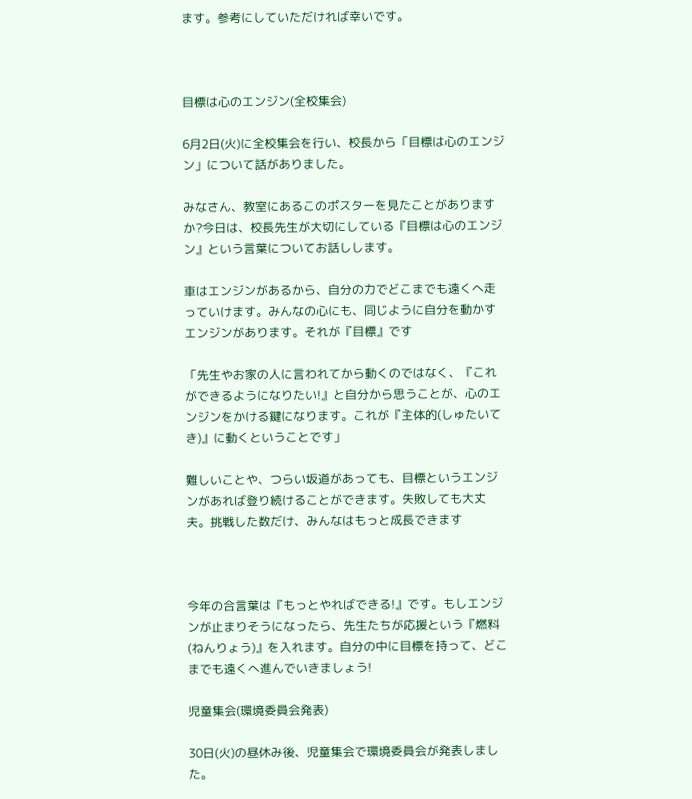ます。参考にしていただければ幸いです。



目標は心のエンジン(全校集会)

6月2日(火)に全校集会を行い、校長から「目標は心のエンジン」について話がありました。

みなさん、教室にあるこのポスターを見たことがありますか?今日は、校長先生が大切にしている『目標は心のエンジン』という言葉についてお話しします。

車はエンジンがあるから、自分の力でどこまでも遠くへ走っていけます。みんなの心にも、同じように自分を動かすエンジンがあります。それが『目標』です

「先生やお家の人に言われてから動くのではなく、『これができるようになりたい!』と自分から思うことが、心のエンジンをかける鍵になります。これが『主体的(しゅたいてき)』に動くということです」

難しいことや、つらい坂道があっても、目標というエンジンがあれば登り続けることができます。失敗しても大丈夫。挑戦した数だけ、みんなはもっと成長できます



今年の合言葉は『もっとやればできる!』です。もしエンジンが止まりそうになったら、先生たちが応援という『燃料(ねんりょう)』を入れます。自分の中に目標を持って、どこまでも遠くへ進んでいきましょう!

児童集会(環境委員会発表)

30日(火)の昼休み後、児童集会で環境委員会が発表しました。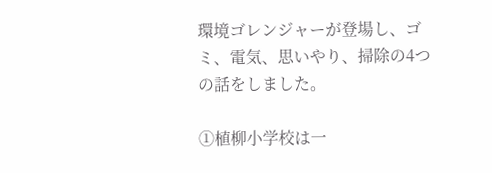環境ゴレンジャーが登場し、ゴミ、電気、思いやり、掃除の4つの話をしました。

①植柳小学校は一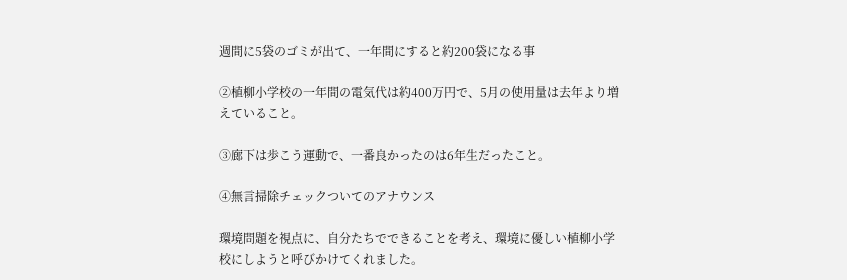週間に5袋のゴミが出て、一年間にすると約200袋になる事

②植柳小学校の一年間の電気代は約400万円で、5月の使用量は去年より増えていること。

③廊下は歩こう運動で、一番良かったのは6年生だったこと。

④無言掃除チェックついてのアナウンス

環境問題を視点に、自分たちでできることを考え、環境に優しい植柳小学校にしようと呼びかけてくれました。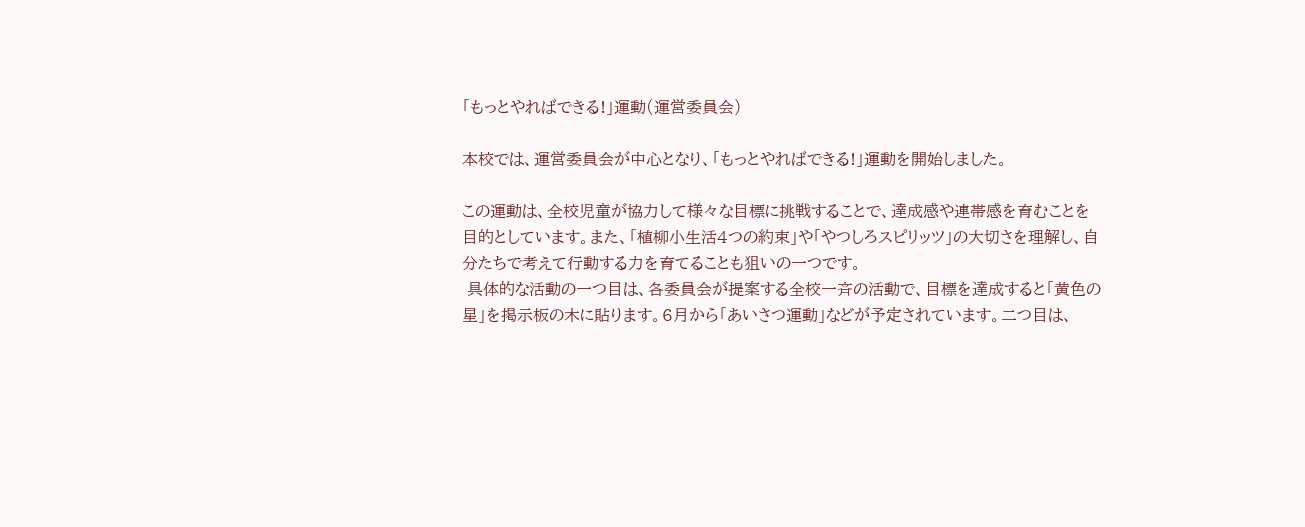「もっとやればできる!」運動(運営委員会)

本校では、運営委員会が中心となり、「もっとやればできる!」運動を開始しました。

この運動は、全校児童が協力して様々な目標に挑戦することで、達成感や連帯感を育むことを目的としています。また、「植柳小生活4つの約束」や「やつしろスピリッツ」の大切さを理解し、自分たちで考えて行動する力を育てることも狙いの一つです。
 具体的な活動の一つ目は、各委員会が提案する全校一斉の活動で、目標を達成すると「黄色の星」を掲示板の木に貼ります。6月から「あいさつ運動」などが予定されています。二つ目は、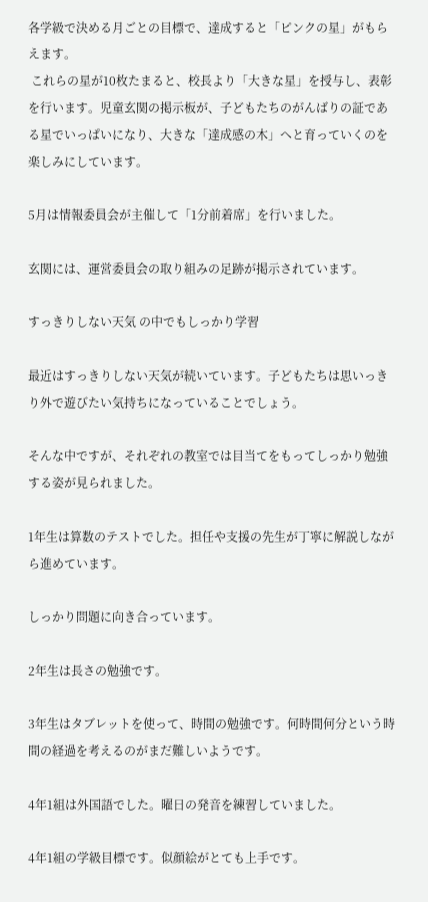各学級で決める月ごとの目標で、達成すると「ピンクの星」がもらえます。
 これらの星が10枚たまると、校長より「大きな星」を授与し、表彰を行います。児童玄関の掲示板が、子どもたちのがんばりの証である星でいっぱいになり、大きな「達成感の木」へと育っていくのを楽しみにしています。

5月は情報委員会が主催して「1分前着席」を行いました。

玄関には、運営委員会の取り組みの足跡が掲示されています。

すっきりしない天気 の中でもしっかり学習

最近はすっきりしない天気が続いています。子どもたちは思いっきり外で遊びたい気持ちになっていることでしょう。

そんな中ですが、それぞれの教室では目当てをもってしっかり勉強する姿が見られました。

1年生は算数のテストでした。担任や支援の先生が丁寧に解説しながら進めています。

しっかり問題に向き合っています。

2年生は長さの勉強です。

3年生はタブレットを使って、時間の勉強です。何時間何分という時間の経過を考えるのがまだ難しいようです。

4年1組は外国語でした。曜日の発音を練習していました。

4年1組の学級目標です。似顔絵がとても上手です。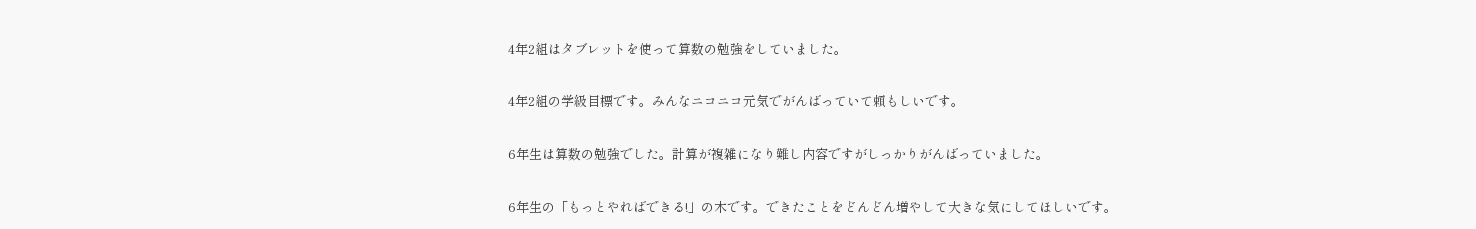4年2組はタブレットを使って算数の勉強をしていました。

4年2組の学級目標です。みんなニコニコ元気でがんばっていて頼もしいです。

6年生は算数の勉強でした。計算が複雑になり難し内容ですがしっかりがんばっていました。

6年生の「もっとやればできる!」の木です。できたことをどんどん増やして大きな気にしてほしいです。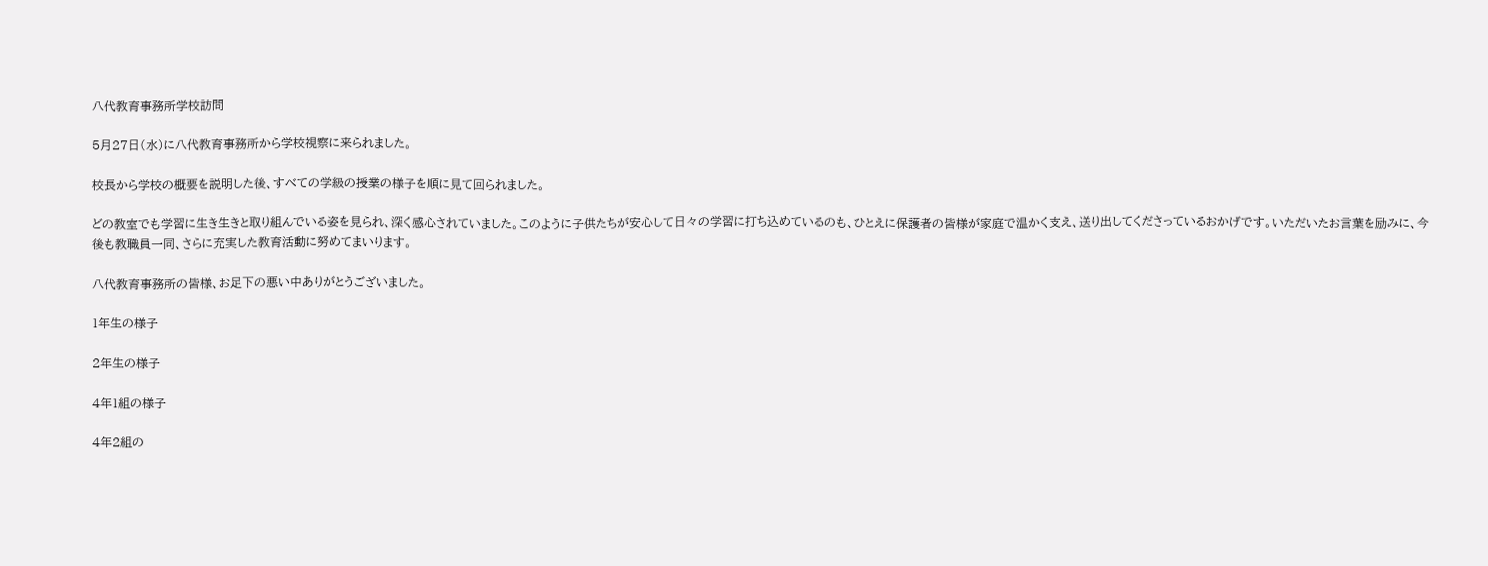八代教育事務所学校訪問

5月27日(水)に八代教育事務所から学校視察に来られました。

校長から学校の概要を説明した後、すべての学級の授業の様子を順に見て回られました。

どの教室でも学習に生き生きと取り組んでいる姿を見られ、深く感心されていました。このように子供たちが安心して日々の学習に打ち込めているのも、ひとえに保護者の皆様が家庭で温かく支え、送り出してくださっているおかげです。いただいたお言葉を励みに、今後も教職員一同、さらに充実した教育活動に努めてまいります。

八代教育事務所の皆様、お足下の悪い中ありがとうございました。

1年生の様子

2年生の様子

4年1組の様子

4年2組の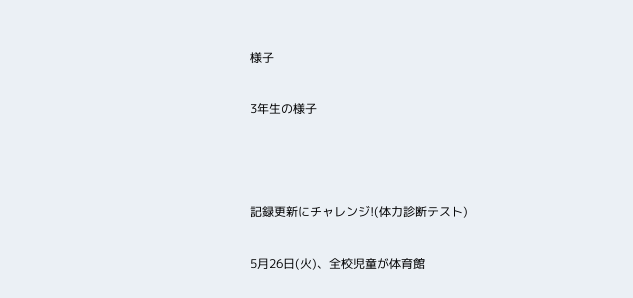様子

3年生の様子



記録更新にチャレンジ!(体力診断テスト)

5月26日(火)、全校児童が体育館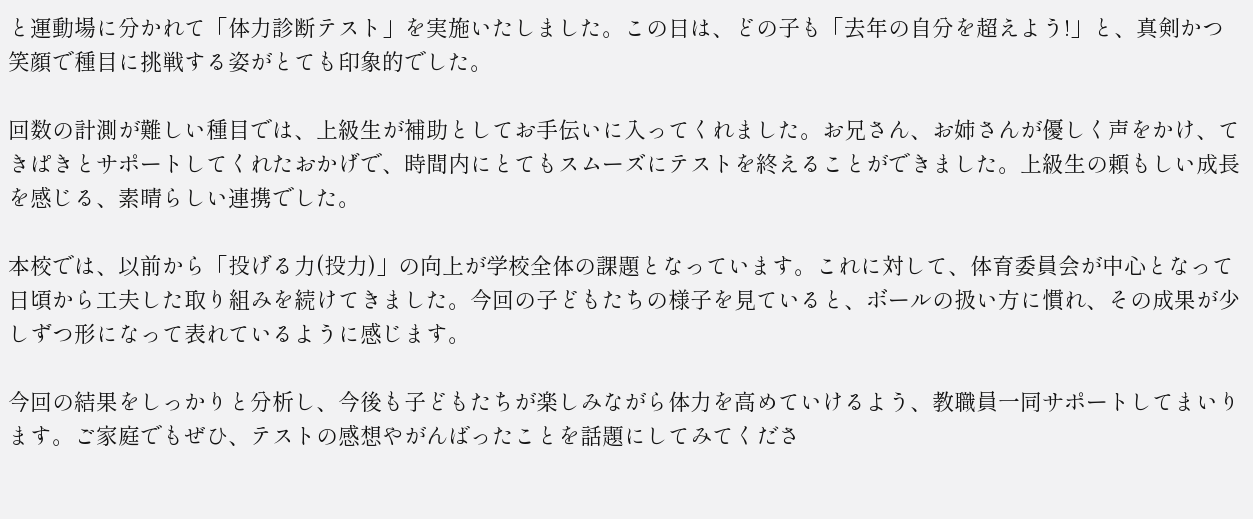と運動場に分かれて「体力診断テスト」を実施いたしました。この日は、どの子も「去年の自分を超えよう!」と、真剣かつ笑顔で種目に挑戦する姿がとても印象的でした。

回数の計測が難しい種目では、上級生が補助としてお手伝いに入ってくれました。お兄さん、お姉さんが優しく声をかけ、てきぱきとサポートしてくれたおかげで、時間内にとてもスムーズにテストを終えることができました。上級生の頼もしい成長を感じる、素晴らしい連携でした。

本校では、以前から「投げる力(投力)」の向上が学校全体の課題となっています。これに対して、体育委員会が中心となって日頃から工夫した取り組みを続けてきました。今回の子どもたちの様子を見ていると、ボールの扱い方に慣れ、その成果が少しずつ形になって表れているように感じます。

今回の結果をしっかりと分析し、今後も子どもたちが楽しみながら体力を高めていけるよう、教職員一同サポートしてまいります。ご家庭でもぜひ、テストの感想やがんばったことを話題にしてみてくださ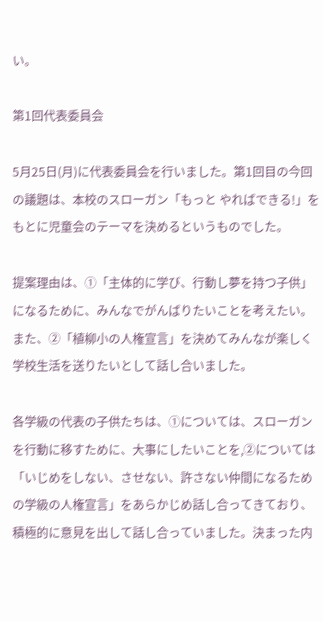い。

第1回代表委員会

5月25日(月)に代表委員会を行いました。第1回目の今回の議題は、本校のスローガン「もっと やればできる!」をもとに児童会のテーマを決めるというものでした。

提案理由は、①「主体的に学び、行動し夢を持つ子供」になるために、みんなでがんばりたいことを考えたい。また、②「植柳小の人権宣言」を決めてみんなが楽しく学校生活を送りたいとして話し合いました。

各学級の代表の子供たちは、①については、スローガンを行動に移すために、大事にしたいことを,②については「いじめをしない、させない、許さない仲間になるための学級の人権宣言」をあらかじめ話し合ってきており、積極的に意見を出して話し合っていました。決まった内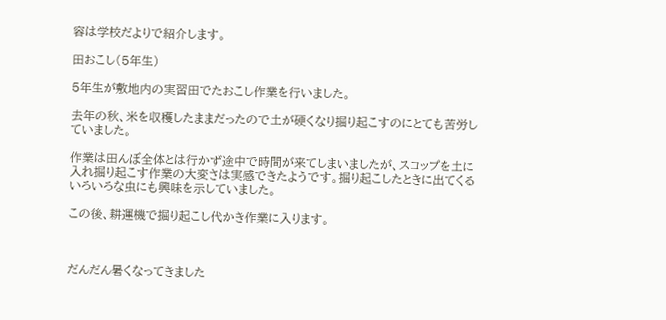容は学校だよりで紹介します。

田おこし(5年生)

5年生が敷地内の実習田でたおこし作業を行いました。

去年の秋、米を収穫したままだったので土が硬くなり掘り起こすのにとても苦労していました。

作業は田んぼ全体とは行かず途中で時間が来てしまいましたが、スコップを土に入れ掘り起こす作業の大変さは実感できたようです。掘り起こしたときに出てくるいろいろな虫にも興味を示していました。

この後、耕運機で掘り起こし代かき作業に入ります。



だんだん暑くなってきました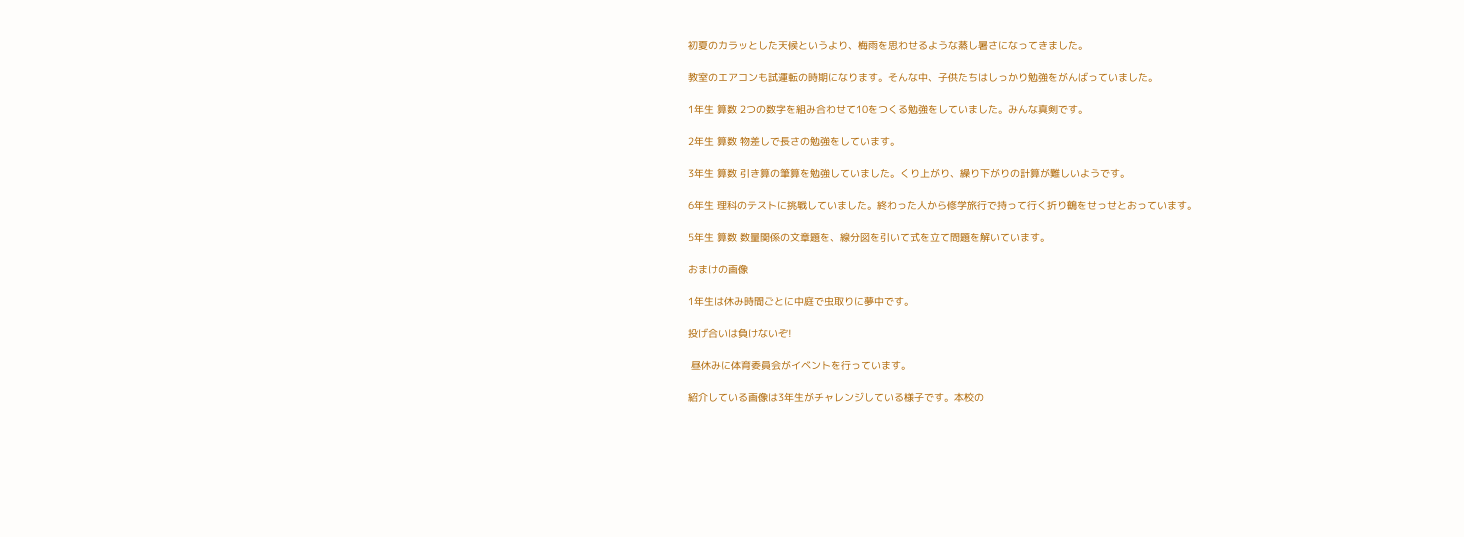初夏のカラッとした天候というより、梅雨を思わせるような蒸し暑さになってきました。

教室のエアコンも試運転の時期になります。そんな中、子供たちはしっかり勉強をがんばっていました。

1年生 算数 2つの数字を組み合わせて10をつくる勉強をしていました。みんな真剣です。

2年生 算数 物差しで長さの勉強をしています。

3年生 算数 引き算の筆算を勉強していました。くり上がり、繰り下がりの計算が難しいようです。

6年生 理科のテストに挑戦していました。終わった人から修学旅行で持って行く折り鶴をせっせとおっています。

5年生 算数 数量関係の文章題を、線分図を引いて式を立て問題を解いています。

おまけの画像

1年生は休み時間ごとに中庭で虫取りに夢中です。

投げ合いは負けないぞ!

 昼休みに体育委員会がイベントを行っています。

紹介している画像は3年生がチャレンジしている様子です。本校の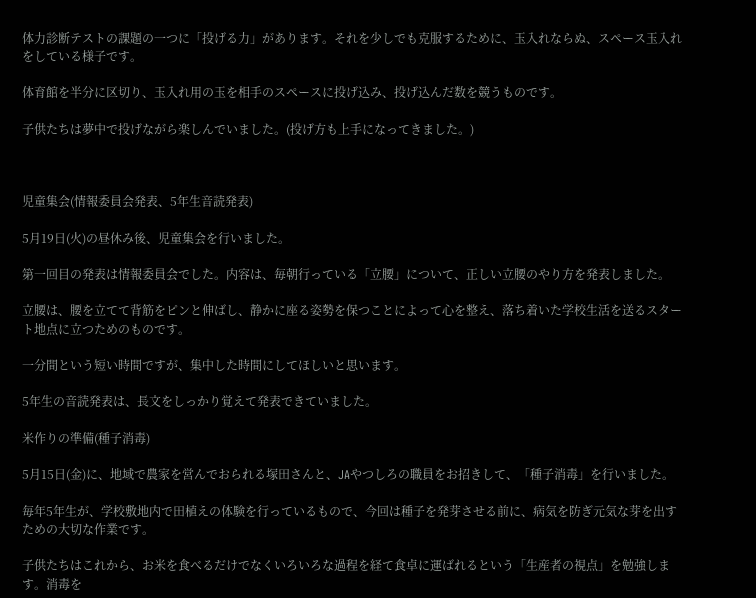体力診断テストの課題の一つに「投げる力」があります。それを少しでも克服するために、玉入れならぬ、スペース玉入れをしている様子です。

体育館を半分に区切り、玉入れ用の玉を相手のスペースに投げ込み、投げ込んだ数を競うものです。

子供たちは夢中で投げながら楽しんでいました。(投げ方も上手になってきました。)



児童集会(情報委員会発表、5年生音読発表)

5月19日(火)の昼休み後、児童集会を行いました。

第一回目の発表は情報委員会でした。内容は、毎朝行っている「立腰」について、正しい立腰のやり方を発表しました。

立腰は、腰を立てて背筋をピンと伸ばし、静かに座る姿勢を保つことによって心を整え、落ち着いた学校生活を送るスタート地点に立つためのものです。

一分間という短い時間ですが、集中した時間にしてほしいと思います。

5年生の音読発表は、長文をしっかり覚えて発表できていました。

米作りの準備(種子消毒)

5月15日(金)に、地域で農家を営んでおられる塚田さんと、JAやつしろの職員をお招きして、「種子消毒」を行いました。

毎年5年生が、学校敷地内で田植えの体験を行っているもので、今回は種子を発芽させる前に、病気を防ぎ元気な芽を出すための大切な作業です。

子供たちはこれから、お米を食べるだけでなくいろいろな過程を経て食卓に運ばれるという「生産者の視点」を勉強します。消毒を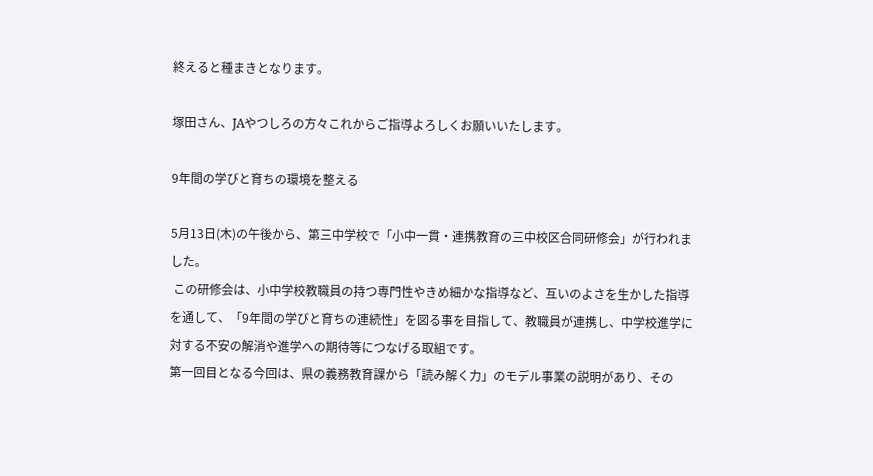終えると種まきとなります。

塚田さん、JAやつしろの方々これからご指導よろしくお願いいたします。

9年間の学びと育ちの環境を整える

5月13日(木)の午後から、第三中学校で「小中一貫・連携教育の三中校区合同研修会」が行われました。
 この研修会は、小中学校教職員の持つ専門性やきめ細かな指導など、互いのよさを生かした指導を通して、「9年間の学びと育ちの連続性」を図る事を目指して、教職員が連携し、中学校進学に対する不安の解消や進学への期待等につなげる取組です。
第一回目となる今回は、県の義務教育課から「読み解く力」のモデル事業の説明があり、その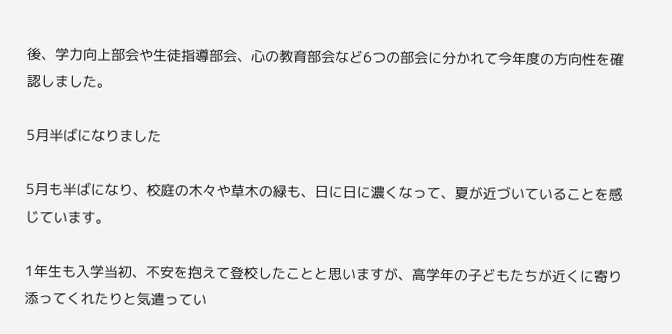後、学力向上部会や生徒指導部会、心の教育部会など6つの部会に分かれて今年度の方向性を確認しました。

5月半ばになりました

5月も半ばになり、校庭の木々や草木の緑も、日に日に濃くなって、夏が近づいていることを感じています。

1年生も入学当初、不安を抱えて登校したことと思いますが、高学年の子どもたちが近くに寄り添ってくれたりと気遣ってい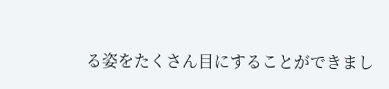る姿をたくさん目にすることができまし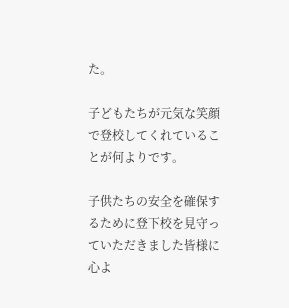た。

子どもたちが元気な笑顔で登校してくれていることが何よりです。

子供たちの安全を確保するために登下校を見守っていただきました皆様に心よ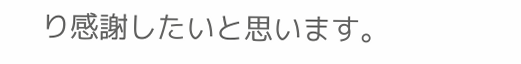り感謝したいと思います。